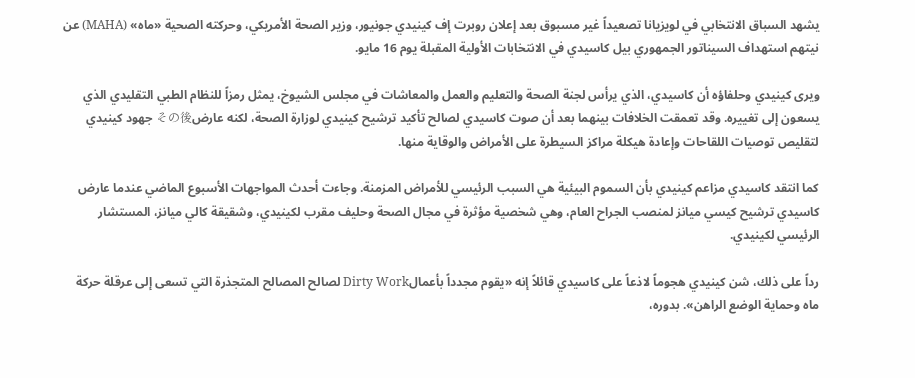يشهد السباق الانتخابي في لويزيانا تصعيداً غير مسبوق بعد إعلان روبرت إف كينيدي جونيور، وزير الصحة الأمريكي، وحركته الصحية «ماه» (MAHA) عن نيتهم استهداف السيناتور الجمهوري بيل كاسيدي في الانتخابات الأولية المقبلة يوم 16 مايو.

ويرى كينيدي وحلفاؤه أن كاسيدي، الذي يرأس لجنة الصحة والتعليم والعمل والمعاشات في مجلس الشيوخ، يمثل رمزاً للنظام الطبي التقليدي الذي يسعون إلى تغييره. وقد تعمقت الخلافات بينهما بعد أن صوت كاسيدي لصالح تأكيد ترشيح كينيدي لوزارة الصحة، لكنه عارضその後 جهود كينيدي لتقليص توصيات اللقاحات وإعادة هيكلة مراكز السيطرة على الأمراض والوقاية منها.

كما انتقد كاسيدي مزاعم كينيدي بأن السموم البيئية هي السبب الرئيسي للأمراض المزمنة. وجاءت أحدث المواجهات الأسبوع الماضي عندما عارض كاسيدي ترشيح كيسي ميانز لمنصب الجراح العام، وهي شخصية مؤثرة في مجال الصحة وحليف مقرب لكينيدي، وشقيقة كالي ميانز، المستشار الرئيسي لكينيدي.

رداً على ذلك، شن كينيدي هجوماً لاذعاً على كاسيدي قائلاً إنه «يقوم مجدداً بأعمالDirty Work لصالح المصالح المتجذرة التي تسعى إلى عرقلة حركة ماه وحماية الوضع الراهن». بدوره،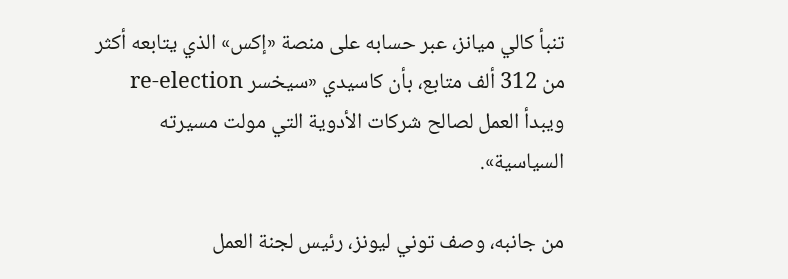تنبأ كالي ميانز، عبر حسابه على منصة «إكس» الذي يتابعه أكثر من 312 ألف متابع، بأن كاسيدي «سيخسر re-election ويبدأ العمل لصالح شركات الأدوية التي مولت مسيرته السياسية».

من جانبه، وصف توني ليونز، رئيس لجنة العمل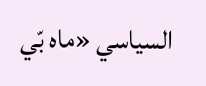السياسي «ماه بّي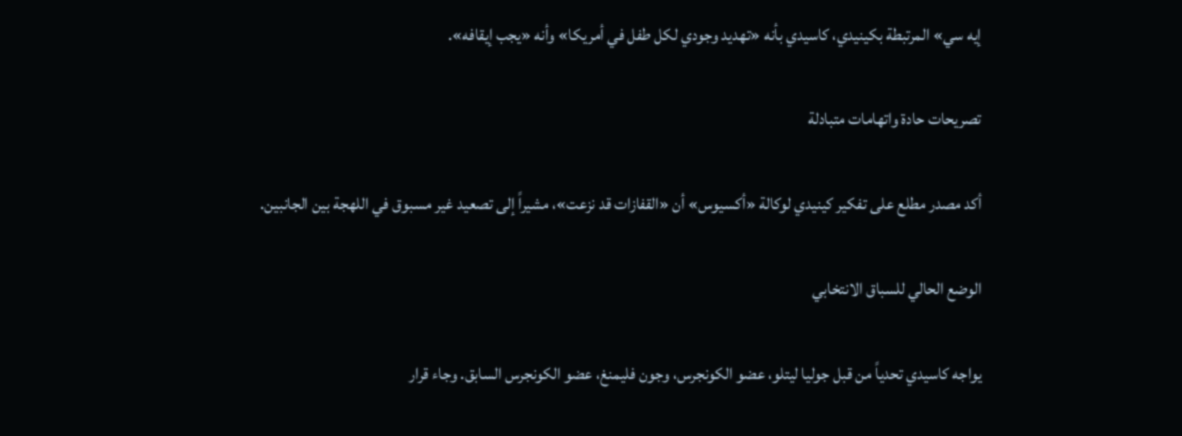إيه سي» المرتبطة بكينيدي، كاسيدي بأنه «تهديد وجودي لكل طفل في أمريكا» وأنه «يجب إيقافه».

تصريحات حادة واتهامات متبادلة

أكد مصدر مطلع على تفكير كينيدي لوكالة «أكسيوس» أن «القفازات قد نزعت»، مشيراً إلى تصعيد غير مسبوق في اللهجة بين الجانبين.

الوضع الحالي للسباق الانتخابي

يواجه كاسيدي تحدياً من قبل جوليا ليتلو، عضو الكونجرس، وجون فليمنغ، عضو الكونجرس السابق. وجاء قرار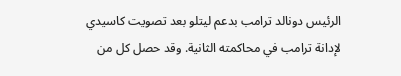الرئيس دونالد ترامب بدعم ليتلو بعد تصويت كاسيدي لإدانة ترامب في محاكمته الثانية. وقد حصل كل من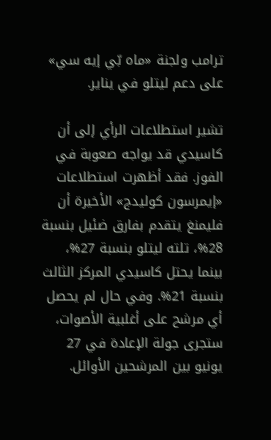ترامب ولجنة «ماه بّي إيه سي» على دعم ليتلو في يناير.

تشير استطلاعات الرأي إلى أن كاسيدي قد يواجه صعوبة في الفوز. فقد أظهرت استطلاعات «إيمرسون كوليدج» الأخيرة أن فليمنغ يتقدم بفارق ضئيل بنسبة 28%، تلته ليتلو بنسبة 27%، بينما يحتل كاسيدي المركز الثالث بنسبة 21%. وفي حال لم يحصل أي مرشح على أغلبية الأصوات، ستجرى جولة الإعادة في 27 يونيو بين المرشحين الأوائل.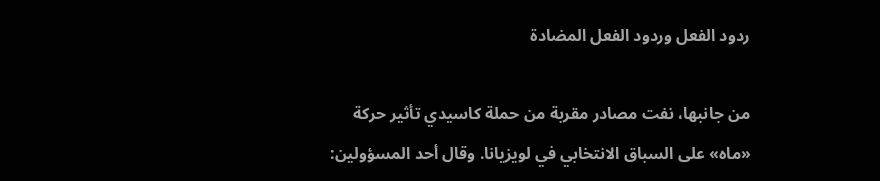ردود الفعل وردود الفعل المضادة

من جانبها، نفت مصادر مقربة من حملة كاسيدي تأثير حركة «ماه» على السباق الانتخابي في لويزيانا. وقال أحد المسؤولين: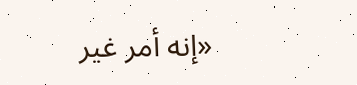«إنه أمر غير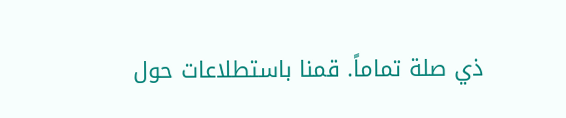ذي صلة تماماً. قمنا باستطلاعات حول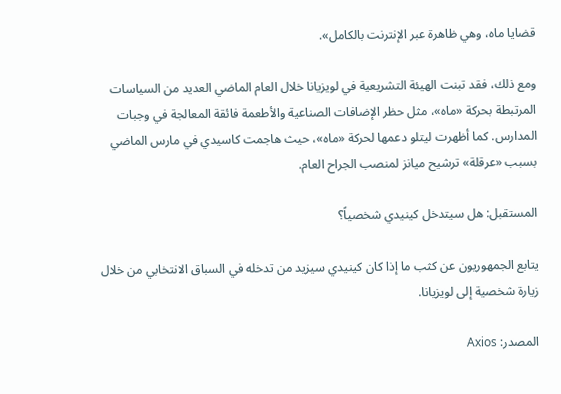قضايا ماه، وهي ظاهرة عبر الإنترنت بالكامل».

ومع ذلك، فقد تبنت الهيئة التشريعية في لويزيانا خلال العام الماضي العديد من السياسات المرتبطة بحركة «ماه»، مثل حظر الإضافات الصناعية والأطعمة فائقة المعالجة في وجبات المدارس. كما أظهرت ليتلو دعمها لحركة «ماه»، حيث هاجمت كاسيدي في مارس الماضي بسبب «عرقلة» ترشيح ميانز لمنصب الجراح العام.

المستقبل: هل سيتدخل كينيدي شخصياً؟

يتابع الجمهوريون عن كثب ما إذا كان كينيدي سيزيد من تدخله في السباق الانتخابي من خلال زيارة شخصية إلى لويزيانا.

المصدر: Axios